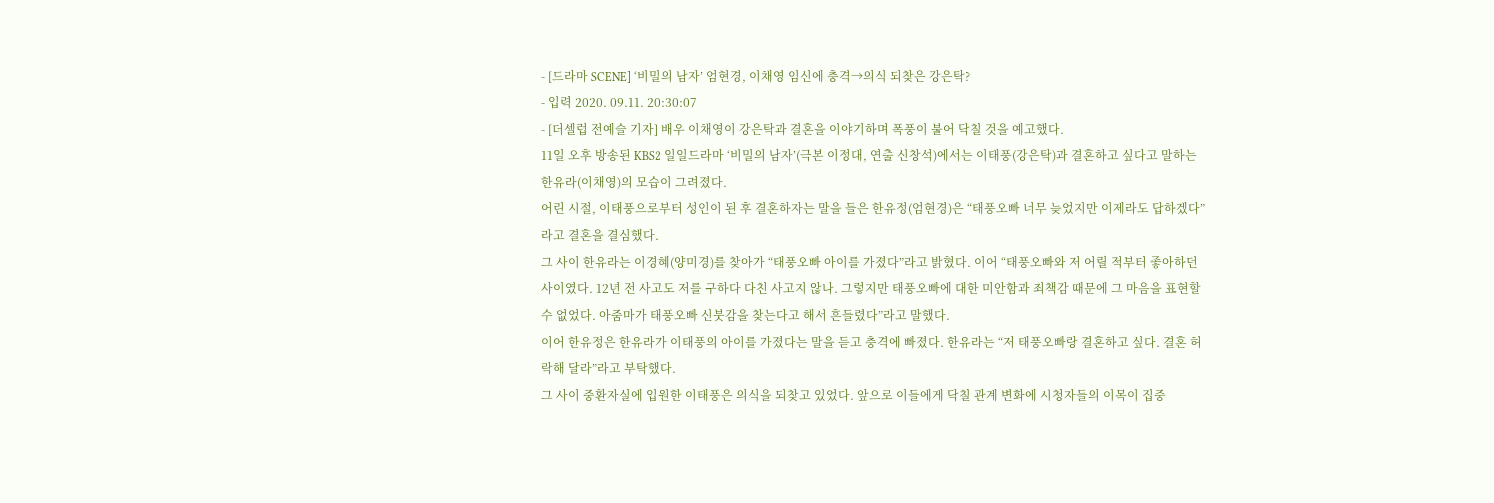- [드라마 SCENE] ‘비밀의 남자’ 엄현경, 이채영 임신에 충격→의식 되찾은 강은탁?
- 입력 2020. 09.11. 20:30:07
- [더셀럽 전예슬 기자] 배우 이채영이 강은탁과 결혼을 이야기하며 폭풍이 불어 닥칠 것을 예고했다.
11일 오후 방송된 KBS2 일일드라마 ‘비밀의 남자’(극본 이정대, 연출 신창석)에서는 이태풍(강은탁)과 결혼하고 싶다고 말하는 한유라(이채영)의 모습이 그려졌다.
어린 시절, 이태풍으로부터 성인이 된 후 결혼하자는 말을 들은 한유정(엄현경)은 “태풍오빠 너무 늦었지만 이제라도 답하겠다”라고 결혼을 결심했다.
그 사이 한유라는 이경혜(양미경)를 찾아가 “태풍오빠 아이를 가졌다”라고 밝혔다. 이어 “태풍오빠와 저 어릴 적부터 좋아하던 사이였다. 12년 전 사고도 저를 구하다 다친 사고지 않나. 그렇지만 태풍오빠에 대한 미안함과 죄책감 때문에 그 마음을 표현할 수 없었다. 아줌마가 태풍오빠 신붓감을 찾는다고 해서 흔들렸다”라고 말했다.
이어 한유정은 한유라가 이태풍의 아이를 가졌다는 말을 듣고 충격에 빠졌다. 한유라는 “저 태풍오빠랑 결혼하고 싶다. 결혼 허락해 달라”라고 부탁했다.
그 사이 중환자실에 입원한 이태풍은 의식을 되찾고 있었다. 앞으로 이들에게 닥칠 관계 변화에 시청자들의 이목이 집중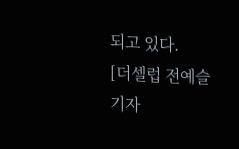되고 있다.
[더셀럽 전예슬 기자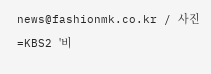news@fashionmk.co.kr / 사진=KBS2 '비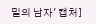밀의 남자' 캡처]